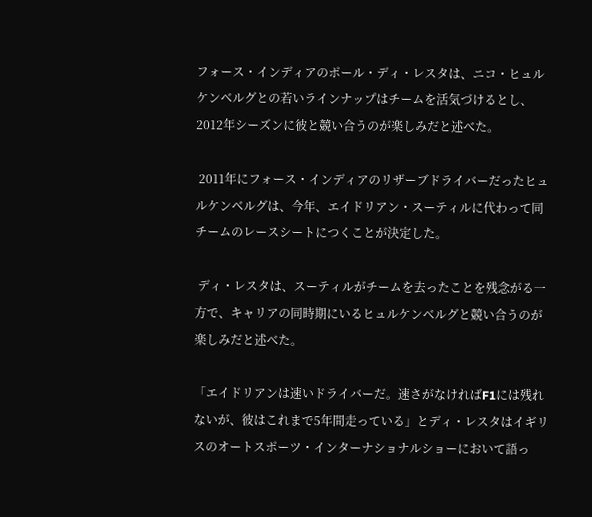フォース・インディアのポール・ディ・レスタは、ニコ・ヒュルケンベルグとの若いラインナップはチームを活気づけるとし、2012年シーズンに彼と競い合うのが楽しみだと述べた。

 2011年にフォース・インディアのリザーブドライバーだったヒュルケンベルグは、今年、エイドリアン・スーティルに代わって同チームのレースシートにつくことが決定した。

 ディ・レスタは、スーティルがチームを去ったことを残念がる一方で、キャリアの同時期にいるヒュルケンベルグと競い合うのが楽しみだと述べた。

「エイドリアンは速いドライバーだ。速さがなければF1には残れないが、彼はこれまで5年間走っている」とディ・レスタはイギリスのオートスポーツ・インターナショナルショーにおいて語っ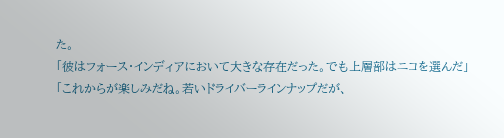た。
「彼はフォース・インディアにおいて大きな存在だった。でも上層部はニコを選んだ」
「これからが楽しみだね。若いドライバーラインナップだが、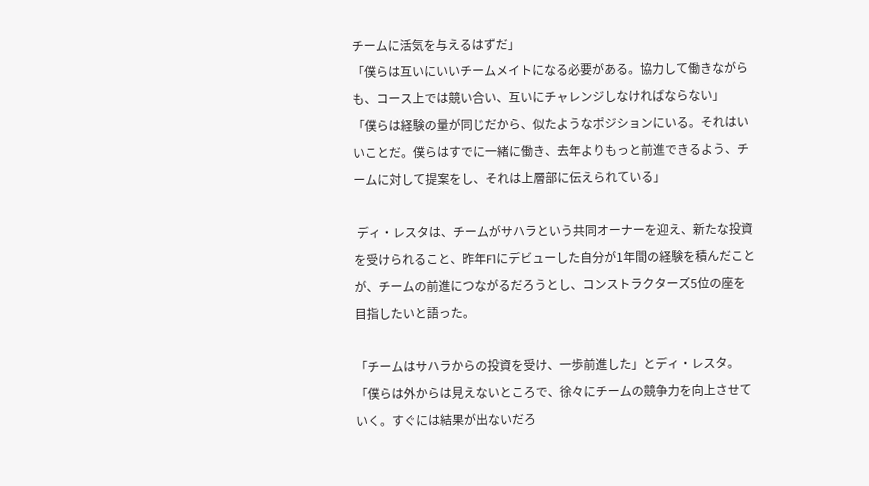チームに活気を与えるはずだ」
「僕らは互いにいいチームメイトになる必要がある。協力して働きながらも、コース上では競い合い、互いにチャレンジしなければならない」
「僕らは経験の量が同じだから、似たようなポジションにいる。それはいいことだ。僕らはすでに一緒に働き、去年よりもっと前進できるよう、チームに対して提案をし、それは上層部に伝えられている」

 ディ・レスタは、チームがサハラという共同オーナーを迎え、新たな投資を受けられること、昨年F1にデビューした自分が1年間の経験を積んだことが、チームの前進につながるだろうとし、コンストラクターズ5位の座を目指したいと語った。

「チームはサハラからの投資を受け、一歩前進した」とディ・レスタ。
「僕らは外からは見えないところで、徐々にチームの競争力を向上させていく。すぐには結果が出ないだろ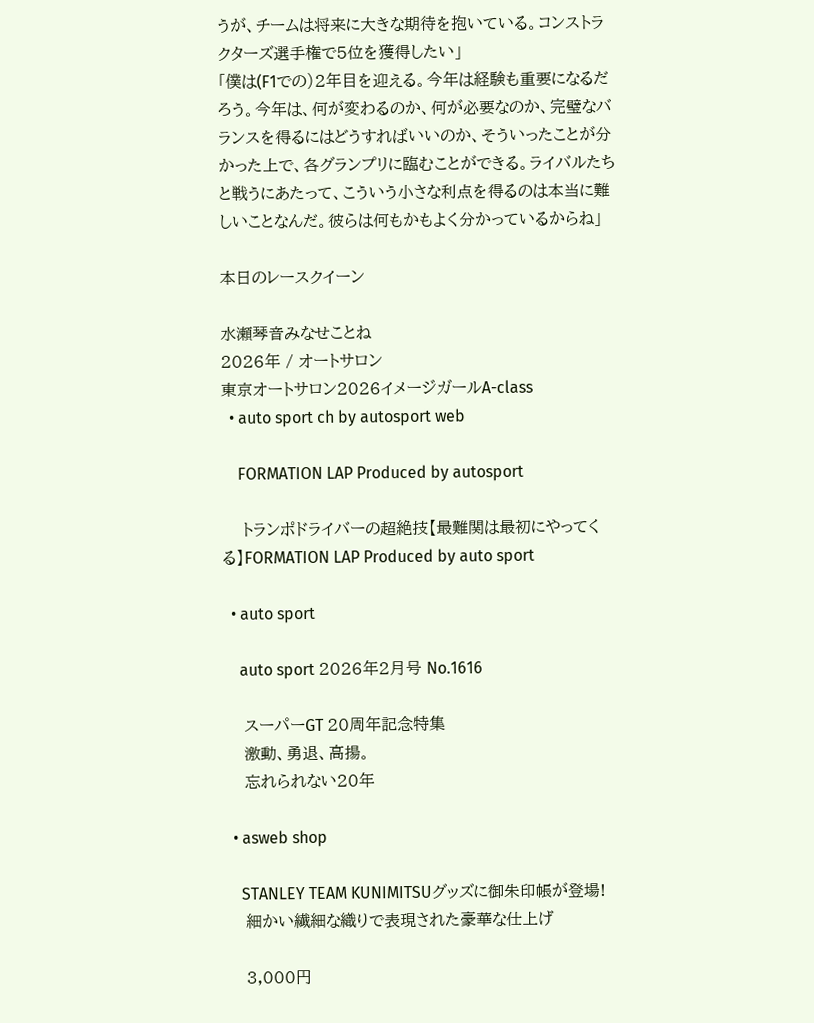うが、チームは将来に大きな期待を抱いている。コンストラクターズ選手権で5位を獲得したい」
「僕は(F1での)2年目を迎える。今年は経験も重要になるだろう。今年は、何が変わるのか、何が必要なのか、完璧なバランスを得るにはどうすればいいのか、そういったことが分かった上で、各グランプリに臨むことができる。ライバルたちと戦うにあたって、こういう小さな利点を得るのは本当に難しいことなんだ。彼らは何もかもよく分かっているからね」

本日のレースクイーン

水瀬琴音みなせことね
2026年 / オートサロン
東京オートサロン2026イメージガールA-class
  • auto sport ch by autosport web

    FORMATION LAP Produced by autosport

    トランポドライバーの超絶技【最難関は最初にやってくる】FORMATION LAP Produced by auto sport

  • auto sport

    auto sport 2026年2月号 No.1616

    スーパーGT 20周年記念特集
    激動、勇退、高揚。
    忘れられない20年

  • asweb shop

    STANLEY TEAM KUNIMITSUグッズに御朱印帳が登場!
    細かい繊細な織りで表現された豪華な仕上げ

    3,000円